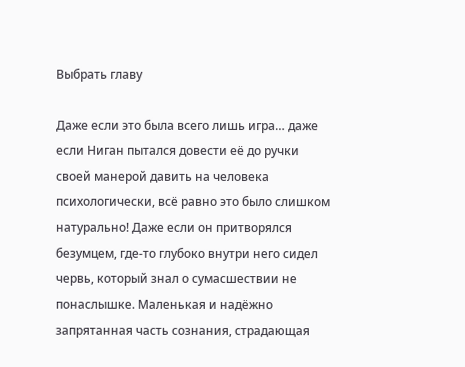Выбрать главу

Даже если это была всего лишь игра… даже если Ниган пытался довести её до ручки своей манерой давить на человека психологически, всё равно это было слишком натурально! Даже если он притворялся безумцем, где-то глубоко внутри него сидел червь, который знал о сумасшествии не понаслышке. Маленькая и надёжно запрятанная часть сознания, страдающая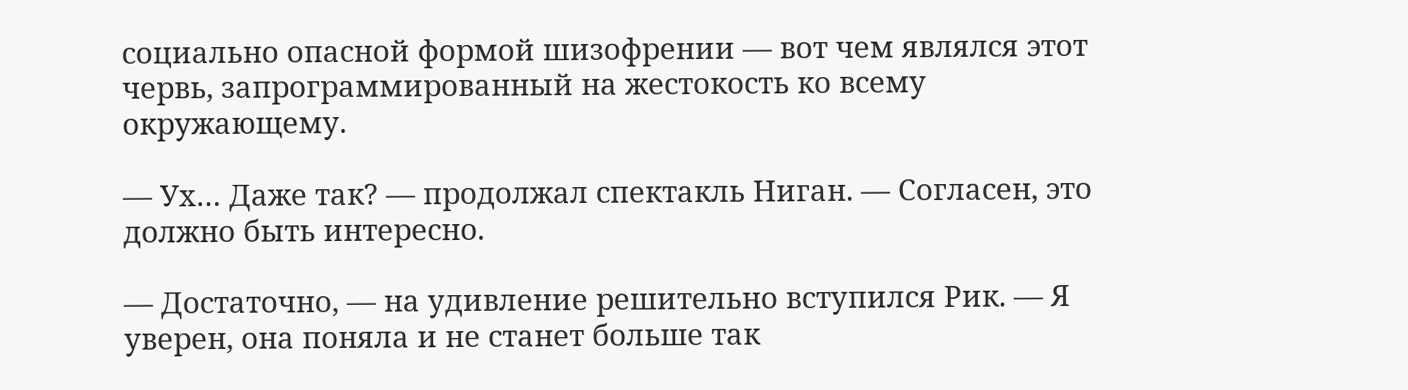социально опасной формой шизофрении — вот чем являлся этот червь, запрограммированный на жестокость ко всему окружающему.

— Ух… Даже так? — продолжал спектакль Ниган. — Согласен, это должно быть интересно.

— Достаточно, — на удивление решительно вступился Рик. — Я уверен, она поняла и не станет больше так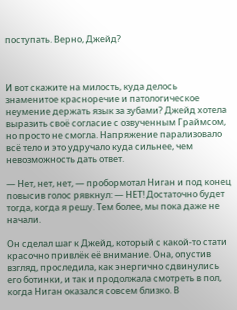поступать. Верно, Джейд?



И вот скажите на милость, куда делось знаменитое красноречие и патологическое неумение держать язык за зубами? Джейд хотела выразить своё согласие с озвученным Граймсом, но просто не смогла. Напряжение парализовало всё тело и это удручало куда сильнее, чем невозможность дать ответ.

— Нет, нет, нет, — пробормотал Ниган и под конец повысив голос рявкнул: — НЕТ! Достаточно будет тогда, когда я решу. Тем более, мы пока даже не начали.

Он сделал шаг к Джейд, который с какой-то стати красочно привлёк её внимание. Она, опустив взгляд, проследила, как энергично сдвинулись его ботинки, и так и продолжала смотреть в пол, когда Ниган оказался совсем близко. В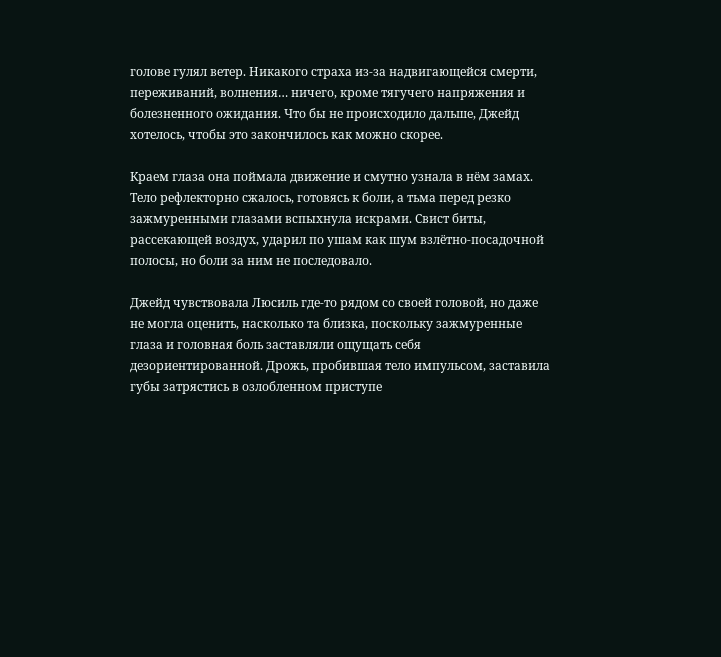голове гулял ветер. Никакого страха из-за надвигающейся смерти, переживаний, волнения… ничего, кроме тягучего напряжения и болезненного ожидания. Что бы не происходило дальше, Джейд хотелось, чтобы это закончилось как можно скорее.

Краем глаза она поймала движение и смутно узнала в нём замах. Тело рефлекторно сжалось, готовясь к боли, а тьма перед резко зажмуренными глазами вспыхнула искрами. Свист биты, рассекающей воздух, ударил по ушам как шум взлётно-посадочной полосы, но боли за ним не последовало.

Джейд чувствовала Люсиль где-то рядом со своей головой, но даже не могла оценить, насколько та близка, поскольку зажмуренные глаза и головная боль заставляли ощущать себя дезориентированной. Дрожь, пробившая тело импульсом, заставила губы затрястись в озлобленном приступе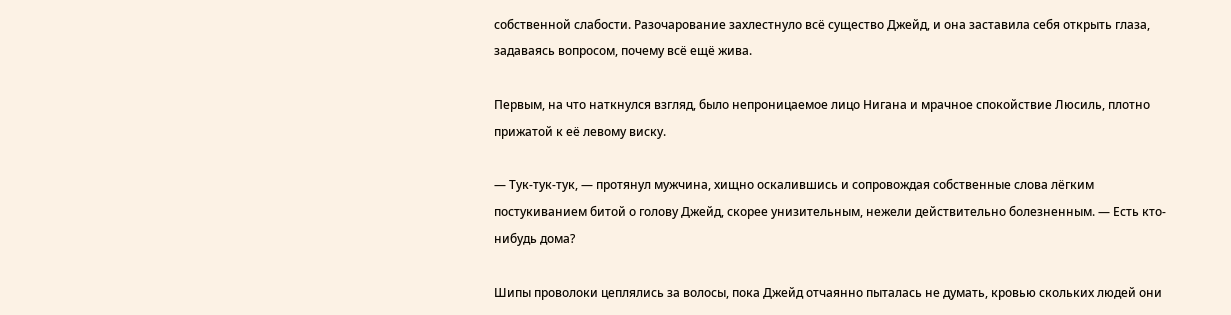собственной слабости. Разочарование захлестнуло всё существо Джейд, и она заставила себя открыть глаза, задаваясь вопросом, почему всё ещё жива.

Первым, на что наткнулся взгляд, было непроницаемое лицо Нигана и мрачное спокойствие Люсиль, плотно прижатой к её левому виску.

— Тук-тук-тук, — протянул мужчина, хищно оскалившись и сопровождая собственные слова лёгким постукиванием битой о голову Джейд, скорее унизительным, нежели действительно болезненным. — Есть кто-нибудь дома?

Шипы проволоки цеплялись за волосы, пока Джейд отчаянно пыталась не думать, кровью скольких людей они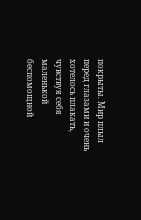покрыты. Мир плыл перед глазами и очень хотелось плакать, чувствуя себя маленькой беспомощной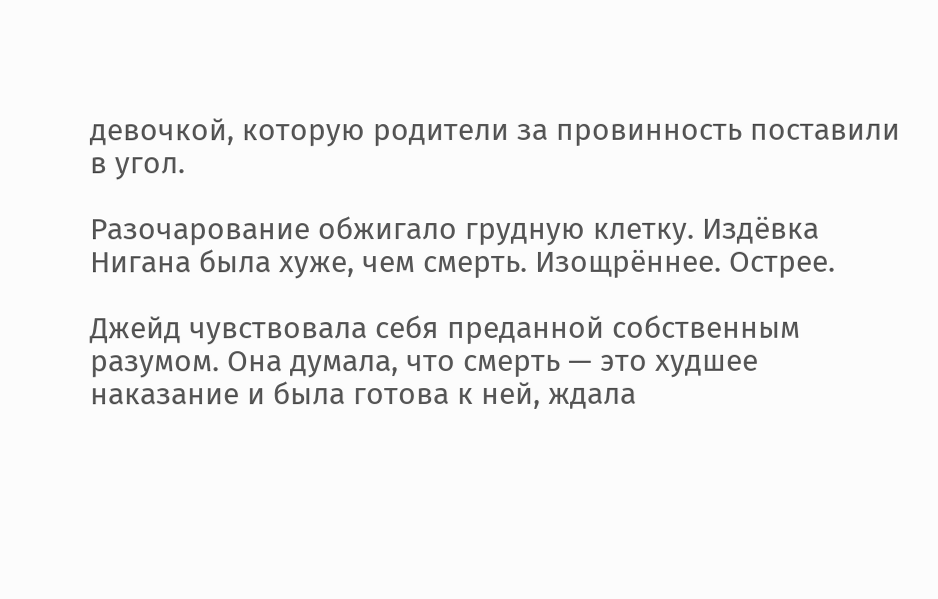девочкой, которую родители за провинность поставили в угол.

Разочарование обжигало грудную клетку. Издёвка Нигана была хуже, чем смерть. Изощрённее. Острее.

Джейд чувствовала себя преданной собственным разумом. Она думала, что смерть — это худшее наказание и была готова к ней, ждала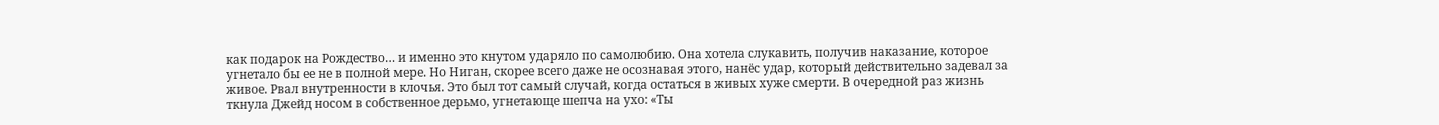как подарок на Рождество… и именно это кнутом ударяло по самолюбию. Она хотела слукавить, получив наказание, которое угнетало бы ее не в полной мере. Но Ниган, скорее всего даже не осознавая этого, нанёс удар, который действительно задевал за живое. Рвал внутренности в клочья. Это был тот самый случай, когда остаться в живых хуже смерти. В очередной раз жизнь ткнула Джейд носом в собственное дерьмо, угнетающе шепча на ухо: «Ты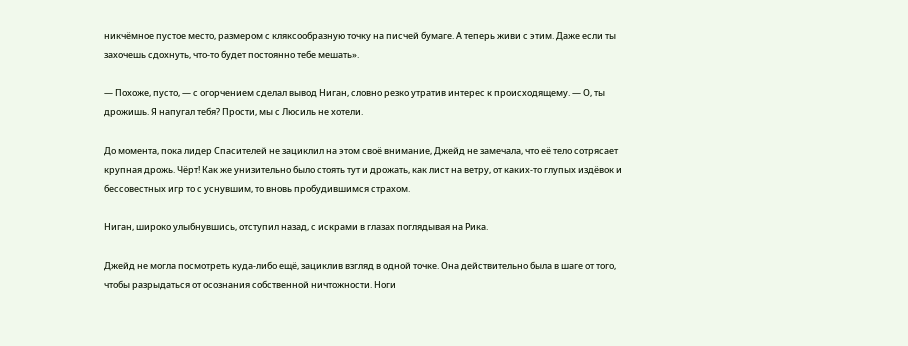никчёмное пустое место, размером с кляксообразную точку на писчей бумаге. А теперь живи с этим. Даже если ты захочешь сдохнуть, что-то будет постоянно тебе мешать».

— Похоже, пусто, — с огорчением сделал вывод Ниган, словно резко утратив интерес к происходящему. — О, ты дрожишь. Я напугал тебя? Прости, мы с Люсиль не хотели.

До момента, пока лидер Спасителей не зациклил на этом своё внимание, Джейд не замечала, что её тело сотрясает крупная дрожь. Чёрт! Как же унизительно было стоять тут и дрожать, как лист на ветру, от каких-то глупых издёвок и бессовестных игр то с уснувшим, то вновь пробудившимся страхом.

Ниган, широко улыбнувшись, отступил назад, с искрами в глазах поглядывая на Рика.

Джейд не могла посмотреть куда-либо ещё, зациклив взгляд в одной точке. Она действительно была в шаге от того, чтобы разрыдаться от осознания собственной ничтожности. Ноги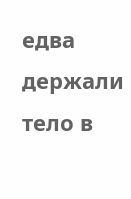едва держали тело в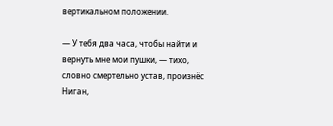вертикальном положении.

— У тебя два часа, чтобы найти и вернуть мне мои пушки, — тихо, словно смертельно устав, произнёс Ниган,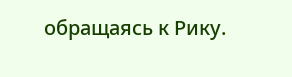обращаясь к Рику.